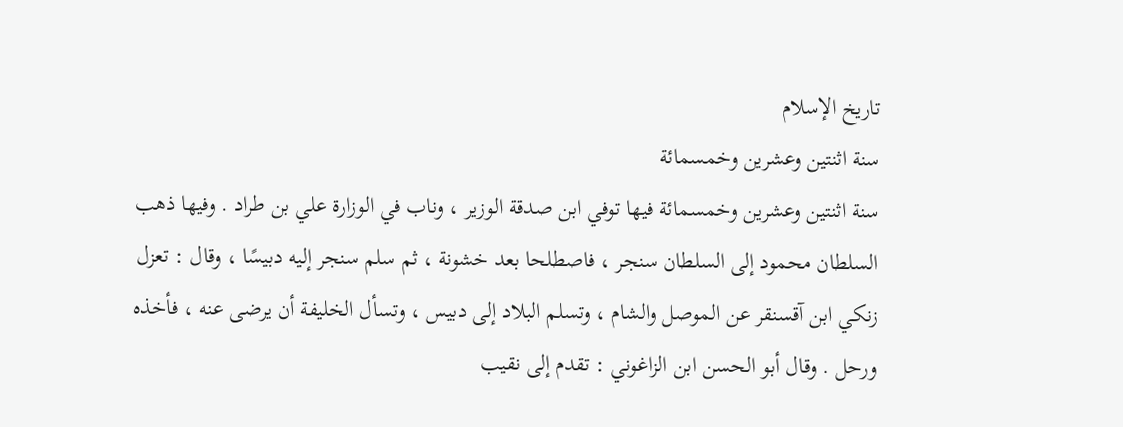تاريخ الإسلام
سنة اثنتين وعشرين وخمسمائة
سنة اثنتين وعشرين وخمسمائة فيها توفي ابن صدقة الوزير ، وناب في الوزارة علي بن طراد . وفيها ذهب السلطان محمود إلى السلطان سنجر ، فاصطلحا بعد خشونة ، ثم سلم سنجر إليه دبيسًا ، وقال : تعزل زنكي ابن آقسنقر عن الموصل والشام ، وتسلم البلاد إلى دبيس ، وتسأل الخليفة أن يرضى عنه ، فأخذه ورحل . وقال أبو الحسن ابن الزاغوني : تقدم إلى نقيب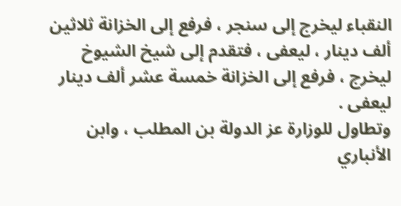النقباء ليخرج إلى سنجر ، فرفع إلى الخزانة ثلاثين ألف دينار ، ليعفى ، فتقدم إلى شيخ الشيوخ ليخرج ، فرفع إلى الخزانة خمسة عشر ألف دينار ليعفى .
وتطاول للوزارة عز الدولة بن المطلب ، وابن الأنباري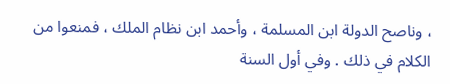، وناصح الدولة ابن المسلمة ، وأحمد ابن نظام الملك ، فمنعوا من الكلام في ذلك . وفي أول السنة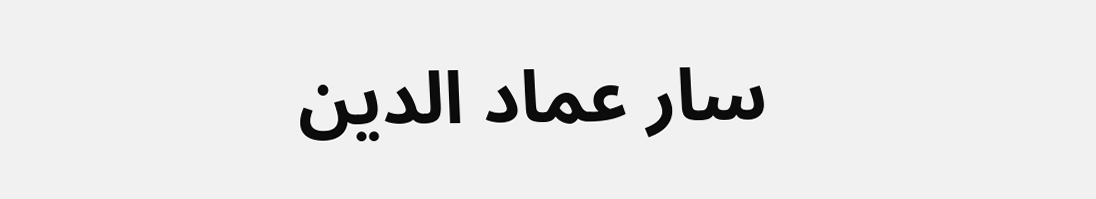سار عماد الدين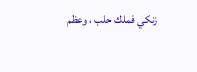زنكي فملك حلب ، وعظم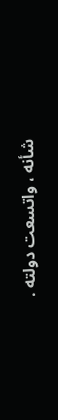شأنه ، واتسعت دولته .